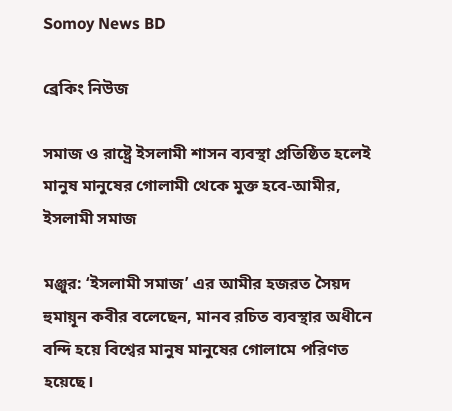Somoy News BD

ব্রেকিং নিউজ

সমাজ ও রাষ্ট্রে ইসলামী শাসন ব্যবস্থা প্রতিষ্ঠিত হলেই মানুষ মানুষের গোলামী থেকে মুক্ত হবে-আমীর, ইসলামী সমাজ

মঞ্জুর: ‘ইসলামী সমাজ’ এর আমীর হজরত সৈয়দ হুমায়ূন কবীর বলেছেন, মানব রচিত ব্যবস্থার অধীনে বন্দি হয়ে বিশ্বের মানুষ মানুষের গোলামে পরিণত হয়েছে।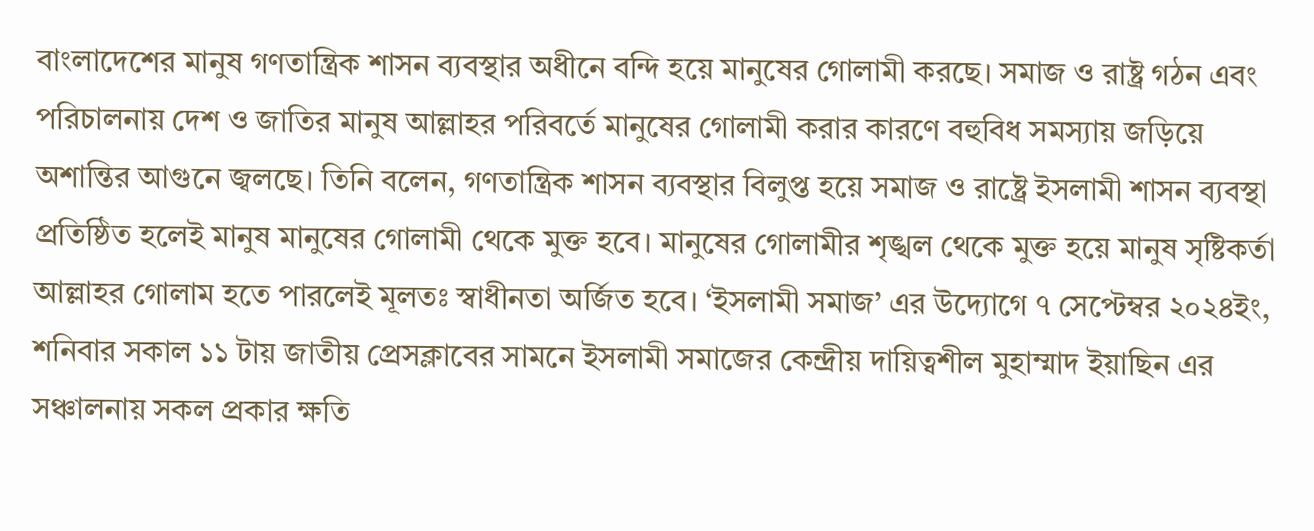বাংলাদেশের মানুষ গণতান্ত্রিক শাসন ব্যবস্থার অধীনে বন্দি হয়ে মানুষের গোলামী করছে। সমাজ ও রাষ্ট্র গঠন এবং পরিচালনায় দেশ ও জাতির মানুষ আল্লাহর পরিবর্তে মানুষের গোলামী করার কারণে বহুবিধ সমস্যায় জড়িয়ে অশান্তির আগুনে জ্বলছে। তিনি বলেন, গণতান্ত্রিক শাসন ব্যবস্থার বিলুপ্ত হয়ে সমাজ ও রাষ্ট্রে ইসলামী শাসন ব্যবস্থা প্রতিষ্ঠিত হলেই মানুষ মানুষের গোলামী থেকে মুক্ত হবে। মানুষের গোলামীর শৃঙ্খল থেকে মুক্ত হয়ে মানুষ সৃষ্টিকর্তা আল্লাহর গোলাম হতে পারলেই মূলতঃ স্বাধীনতা অর্জিত হবে। ‘ইসলামী সমাজ’ এর উদ্যোগে ৭ সেপ্টেম্বর ২০২৪ইং, শনিবার সকাল ১১ টায় জাতীয় প্রেসক্লাবের সামনে ইসলামী সমাজের কেন্দ্রীয় দায়িত্বশীল মুহাম্মাদ ইয়াছিন এর সঞ্চালনায় সকল প্রকার ক্ষতি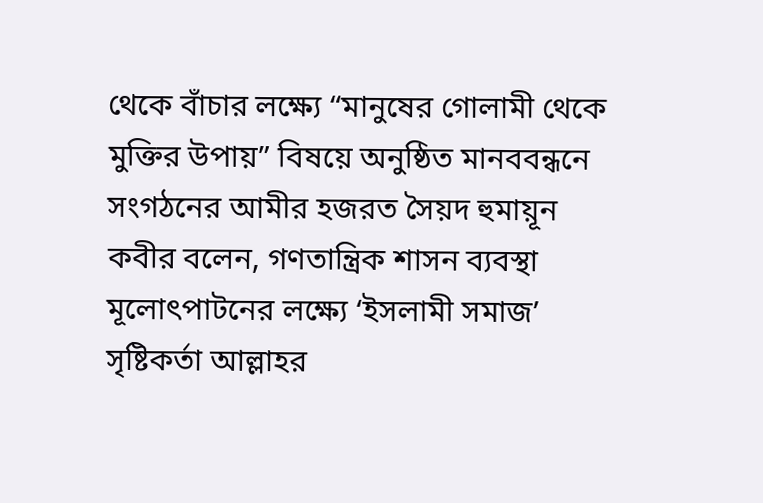থেকে বাঁচার লক্ষ্যে “মানুষের গোলামী থেকে মুক্তির উপায়” বিষয়ে অনুষ্ঠিত মানববন্ধনে সংগঠনের আমীর হজরত সৈয়দ হুমায়ূন কবীর বলেন, গণতান্ত্রিক শাসন ব্যবস্থা মূলোৎপাটনের লক্ষ্যে ‘ইসলামী সমাজ’ সৃষ্টিকর্তা আল্লাহর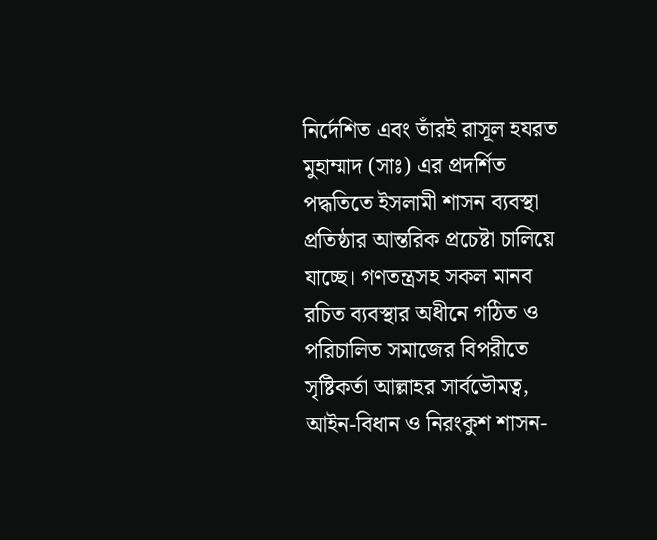নির্দেশিত এবং তাঁরই রাসূল হযরত মুহাম্মাদ (সাঃ) এর প্রদর্শিত পদ্ধতিতে ইসলামী শাসন ব্যবস্থা প্রতিষ্ঠার আন্তরিক প্রচেষ্টা চালিয়ে যাচ্ছে। গণতন্ত্রসহ সকল মানব রচিত ব্যবস্থার অধীনে গঠিত ও পরিচালিত সমাজের বিপরীতে সৃষ্টিকর্তা আল্লাহর সার্বভৌমত্ব, আইন-বিধান ও নিরংকুশ শাসন-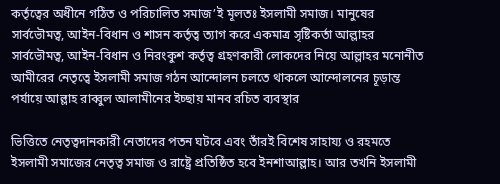কর্তৃত্বের অধীনে গঠিত ও পরিচালিত সমাজ’ই মূলতঃ ইসলামী সমাজ। মানুষের সার্বভৌমত্ব, আইন-বিধান ও শাসন কর্তৃত্ব ত্যাগ করে একমাত্র সৃষ্টিকর্তা আল্লাহর সার্বভৌমত্ব, আইন-বিধান ও নিরংকুশ কর্তৃত্ব গ্রহণকারী লোকদের নিয়ে আল্লাহর মনোনীত আমীরের নেতৃত্বে ইসলামী সমাজ গঠন আন্দোলন চলতে থাকলে আন্দোলনের চূড়ান্ত পর্যায়ে আল্লাহ রাব্বুল আলামীনের ইচ্ছায় মানব রচিত ব্যবস্থার

ভিত্তিতে নেতৃত্বদানকারী নেতাদের পতন ঘটবে এবং তাঁরই বিশেষ সাহায্য ও রহমতে ইসলামী সমাজের নেতৃত্ব সমাজ ও রাষ্ট্রে প্রতিষ্ঠিত হবে ইনশাআল্লাহ। আর তখনি ইসলামী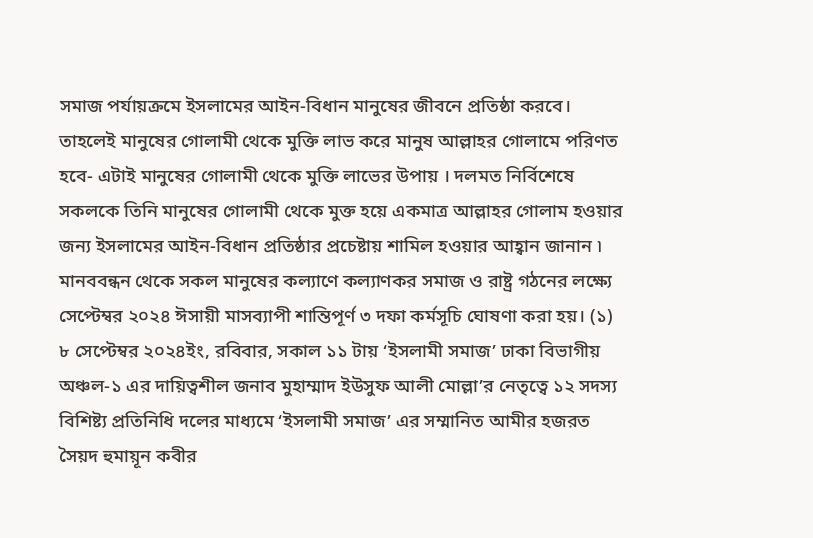সমাজ পর্যায়ক্রমে ইসলামের আইন-বিধান মানুষের জীবনে প্রতিষ্ঠা করবে। তাহলেই মানুষের গোলামী থেকে মুক্তি লাভ করে মানুষ আল্লাহর গোলামে পরিণত হবে- এটাই মানুষের গোলামী থেকে মুক্তি লাভের উপায় । দলমত নির্বিশেষে সকলকে তিনি মানুষের গোলামী থেকে মুক্ত হয়ে একমাত্র আল্লাহর গোলাম হওয়ার জন্য ইসলামের আইন-বিধান প্রতিষ্ঠার প্রচেষ্টায় শামিল হওয়ার আহ্বান জানান ৷ মানববন্ধন থেকে সকল মানুষের কল্যাণে কল্যাণকর সমাজ ও রাষ্ট্র গঠনের লক্ষ্যে সেপ্টেম্বর ২০২৪ ঈসায়ী মাসব্যাপী শান্তিপূর্ণ ৩ দফা কর্মসূচি ঘোষণা করা হয়। (১) ৮ সেপ্টেম্বর ২০২৪ইং, রবিবার, সকাল ১১ টায় ‘ইসলামী সমাজ’ ঢাকা বিভাগীয় অঞ্চল-১ এর দায়িত্বশীল জনাব মুহাম্মাদ ইউসুফ আলী মোল্লা’র নেতৃত্বে ১২ সদস্য বিশিষ্ট্য প্রতিনিধি দলের মাধ্যমে ‘ইসলামী সমাজ’ এর সম্মানিত আমীর হজরত সৈয়দ হুমায়ূন কবীর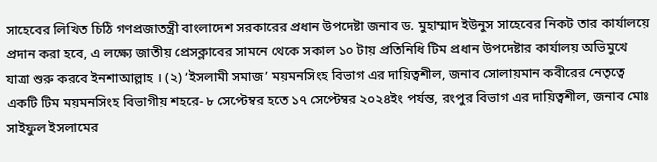সাহেবের লিখিত চিঠি গণপ্রজাতন্ত্রী বাংলাদেশ সরকারের প্রধান উপদেষ্টা জনাব ড. মুহাম্মাদ ইউনুস সাহেবের নিকট তার কার্যালয়ে প্রদান করা হবে, এ লক্ষ্যে জাতীয় প্রেসক্লাবের সামনে থেকে সকাল ১০ টায় প্রতিনিধি টিম প্রধান উপদেষ্টার কার্যালয় অভিমুখে যাত্রা শুরু করবে ইনশাআল্লাহ । (২) ‘ইসলামী সমাজ’ ময়মনসিংহ বিভাগ এর দায়িত্বশীল, জনাব সোলায়মান কবীরের নেতৃত্বে একটি টিম ময়মনসিংহ বিভাগীয় শহরে- ৮ সেপ্টেম্বর হতে ১৭ সেপ্টেম্বর ২০২৪ইং পর্যন্ত, রংপুর বিভাগ এর দায়িত্বশীল, জনাব মোঃ সাইফুল ইসলামের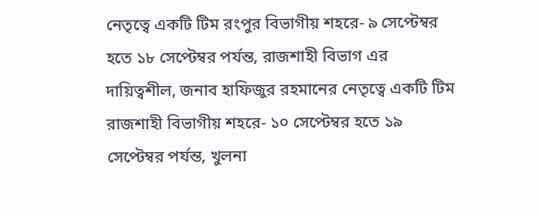নেতৃত্বে একটি টিম রংপুর বিভাগীয় শহরে- ৯ সেপ্টেম্বর হতে ১৮ সেপ্টেম্বর পর্যন্ত, রাজশাহী বিভাগ এর দায়িত্বশীল, জনাব হাফিজুর রহমানের নেতৃত্বে একটি টিম রাজশাহী বিভাগীয় শহরে- ১০ সেপ্টেম্বর হতে ১৯ সেপ্টেম্বর পর্যন্ত, খুলনা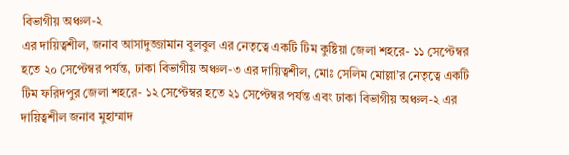বিভাগীয় অঞ্চল-২
এর দায়িত্বশীল, জনাব আসাদুজ্জামান বুলবুল এর নেতৃত্বে একটি টিম কুষ্টিয়া জেলা শহরে- ১১ সেপ্টেম্বর হতে ২০ সেপ্টেম্বর পর্যন্ত, ঢাকা বিভাগীয় অঞ্চল-৩ এর দায়িত্বশীল, মোঃ সেলিম মোল্লা’র নেতৃত্বে একটি টিম ফরিদপুর জেলা শহরে- ১২ সেপ্টেম্বর হতে ২১ সেপ্টেম্বর পর্যন্ত এবং ঢাকা বিভাগীয় অঞ্চল-২ এর দায়িত্বশীল জনাব মুহাম্মাদ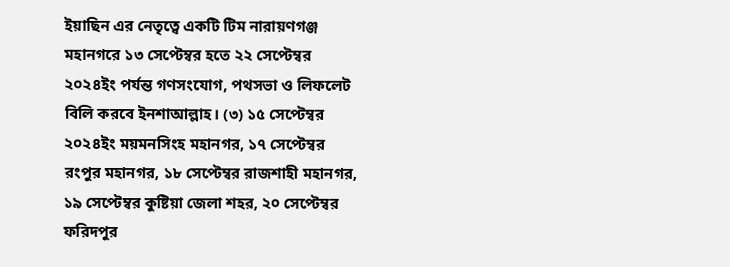ইয়াছিন এর নেতৃত্বে একটি টিম নারায়ণগঞ্জ মহানগরে ১৩ সেপ্টেম্বর হতে ২২ সেপ্টেম্বর ২০২৪ইং পর্যন্ত গণসংযোগ, পথসভা ও লিফলেট বিলি করবে ইনশাআল্লাহ। (৩) ১৫ সেপ্টেম্বর ২০২৪ইং ময়মনসিংহ মহানগর, ১৭ সেপ্টেম্বর রংপুর মহানগর, ১৮ সেপ্টেম্বর রাজশাহী মহানগর, ১৯ সেপ্টেম্বর কুষ্টিয়া জেলা শহর, ২০ সেপ্টেম্বর ফরিদপুর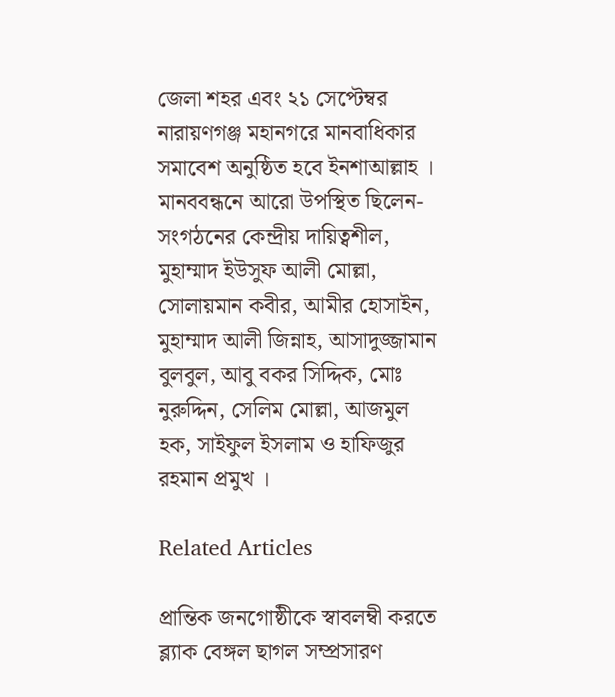জেলা শহর এবং ২১ সেপ্টেম্বর নারায়ণগঞ্জ মহানগরে মানবাধিকার সমাবেশ অনুষ্ঠিত হবে ইনশাআল্লাহ । মানববন্ধনে আরো উপস্থিত ছিলেন- সংগঠনের কেন্দ্রীয় দায়িত্বশীল, মুহাম্মাদ ইউসুফ আলী মোল্লা, সোলায়মান কবীর, আমীর হোসাইন, মুহাম্মাদ আলী জিন্নাহ, আসাদুজ্জামান বুলবুল, আবু বকর সিদ্দিক, মোঃ নুরুদ্দিন, সেলিম মোল্লা, আজমুল হক, সাইফুল ইসলাম ও হাফিজুর রহমান প্রমুখ ।

Related Articles

প্রান্তিক জনগোষ্ঠীকে স্বাবলম্বী করতে ব্ল্যাক বেঙ্গল ছাগল সম্প্রসারণ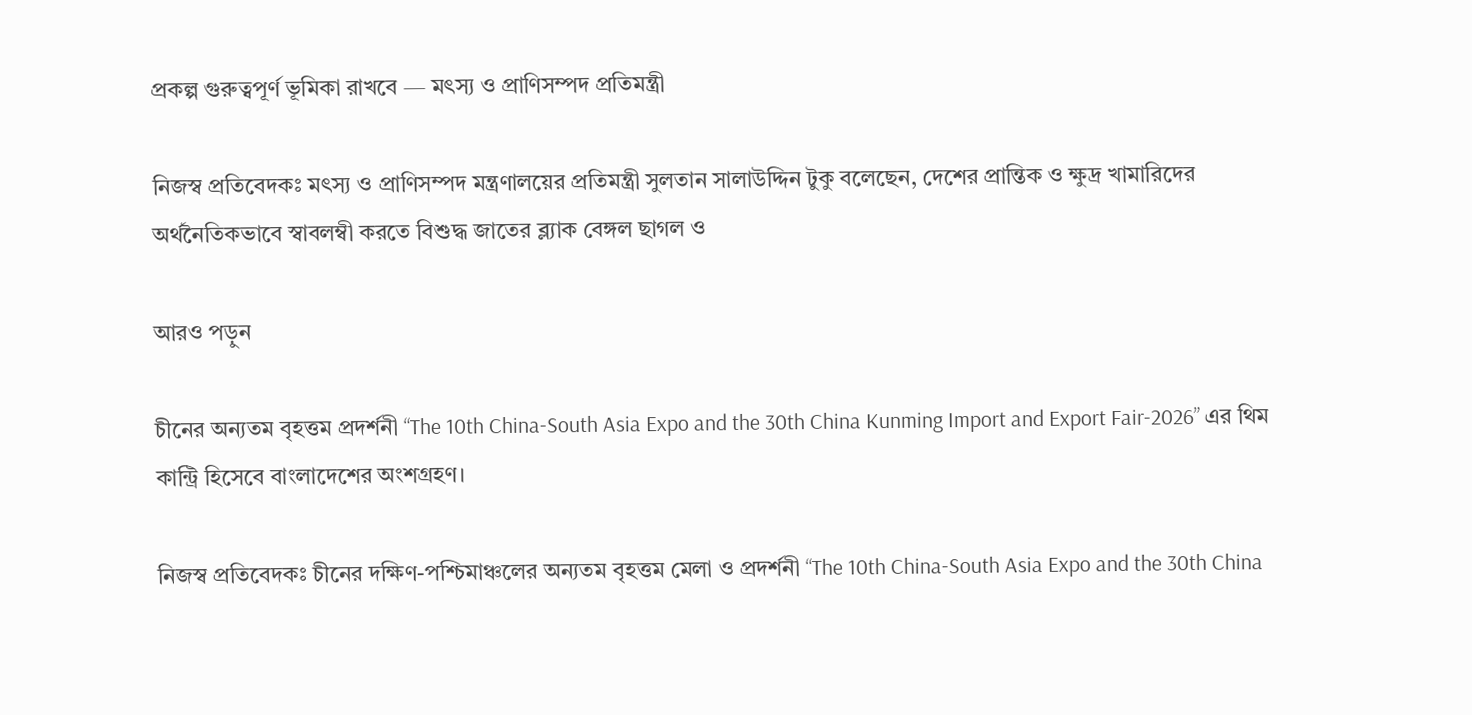প্রকল্প গুরুত্বপূর্ণ ভূমিকা রাখবে — মৎস্য ও প্রাণিসম্পদ প্রতিমন্ত্রী

নিজস্ব প্রতিবেদকঃ মৎস্য ও প্রাণিসম্পদ মন্ত্রণালয়ের প্রতিমন্ত্রী সুলতান সালাউদ্দিন টুকু বলেছেন, দেশের প্রান্তিক ও ক্ষুদ্র খামারিদের অর্থনৈতিকভাবে স্বাবলম্বী করতে বিশুদ্ধ জাতের ব্ল্যাক বেঙ্গল ছাগল ও

আরও পড়ুন

চীনের অন্যতম বৃহত্তম প্রদর্শনী “The 10th China-South Asia Expo and the 30th China Kunming Import and Export Fair-2026” এর থিম কান্ট্রি হিসেবে বাংলাদেশের অংশগ্রহণ।

নিজস্ব প্রতিবেদকঃ চীনের দক্ষিণ-পশ্চিমাঞ্চলের অন্যতম বৃহত্তম মেলা ও প্রদর্শনী “The 10th China-South Asia Expo and the 30th China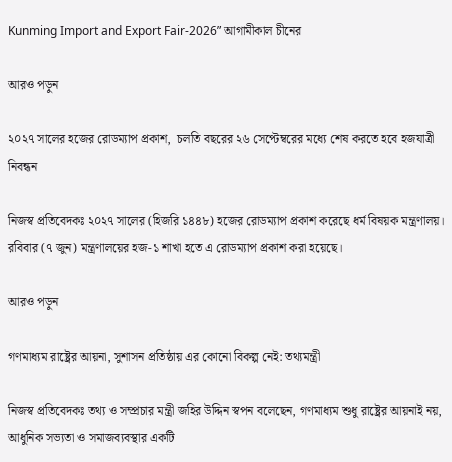Kunming Import and Export Fair-2026” আগামীকাল চীনের

আরও পড়ুন

২০২৭ সালের হজের রোডম্যাপ প্রকাশ,  চলতি বছরের ২৬ সেপ্টেম্বরের মধ্যে শেষ করতে হবে হজযাত্রী নিবন্ধন

নিজস্ব প্রতিবেদকঃ ২০২৭ সালের (হিজরি ১৪৪৮) হজের রোডম্যাপ প্রকাশ করেছে ধর্ম বিষয়ক মন্ত্রণালয়। রবিবার (৭ জুন) মন্ত্রণালয়ের হজ-১ শাখা হতে এ রোডম্যাপ প্রকাশ করা হয়েছে।

আরও পড়ুন

গণমাধ্যম রাষ্ট্রের আয়না, সুশাসন প্রতিষ্ঠায় এর কোনো বিকল্প নেই: তথ্যমন্ত্রী

নিজস্ব প্রতিবেদকঃ তথ্য ও সম্প্রচার মন্ত্রী জহির উদ্দিন স্বপন বলেছেন, গণমাধ্যম শুধু রাষ্ট্রের আয়নাই নয়, আধুনিক সভ্যতা ও সমাজব্যবস্থার একটি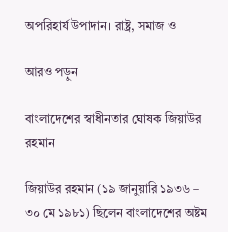অপরিহার্য উপাদান। রাষ্ট্র, সমাজ ও

আরও পড়ুন

বাংলাদেশের স্বাধীনতার ঘোষক জিয়াউর রহমান

জিয়াউর রহমান (১৯ জানুয়ারি ১৯৩৬ – ৩০ মে ১৯৮১) ছিলেন বাংলাদেশের অষ্টম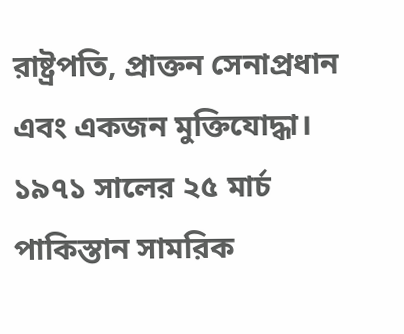রাষ্ট্রপতি, প্রাক্তন সেনাপ্রধান এবং একজন মুক্তিযোদ্ধা। ১৯৭১ সালের ২৫ মার্চ পাকিস্তান সামরিক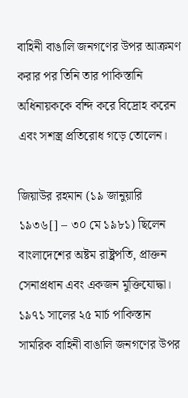বাহিনী বাঙালি জনগণের উপর আক্রমণ করার পর তিনি তার পাকিস্তানি অধিনায়ককে বন্দি করে বিদ্রোহ করেন এবং সশস্ত্র প্রতিরোধ গড়ে তোলেন।

জিয়াউর রহমান (১৯ জানুয়ারি ১৯৩৬[] – ৩০ মে ১৯৮১) ছিলেন বাংলাদেশের অষ্টম রাষ্ট্রপতি, প্রাক্তন সেনাপ্রধান এবং একজন মুক্তিযোদ্ধা। ১৯৭১ সালের ২৫ মার্চ পাকিস্তান সামরিক বাহিনী বাঙালি জনগণের উপর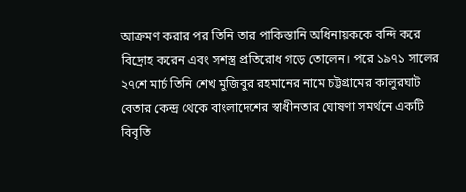আক্রমণ করার পর তিনি তার পাকিস্তানি অধিনায়ককে বন্দি করে বিদ্রোহ করেন এবং সশস্ত্র প্রতিরোধ গড়ে তোলেন। পরে ১৯৭১ সালের ২৭শে মার্চ তিনি শেখ মুজিবুর রহমানের নামে চট্টগ্রামের কালুরঘাট বেতার কেন্দ্র থেকে বাংলাদেশের স্বাধীনতার ঘোষণা সমর্থনে একটি বিবৃতি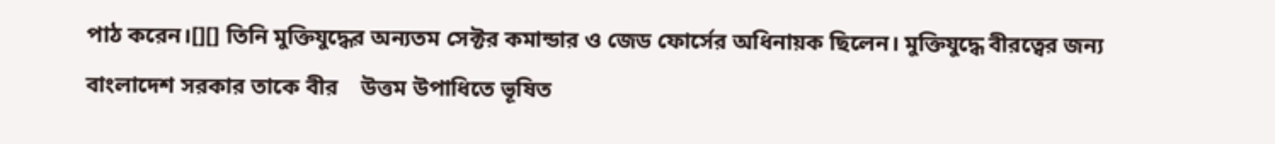পাঠ করেন।[][] তিনি মুক্তিযুদ্ধের অন্যতম সেক্টর কমান্ডার ও জেড ফোর্সের অধিনায়ক ছিলেন। মুক্তিযুদ্ধে বীরত্বের জন্য বাংলাদেশ সরকার তাকে বীর    উত্তম উপাধিতে ভূষিত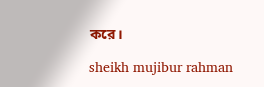করে।

sheikh mujibur rahman